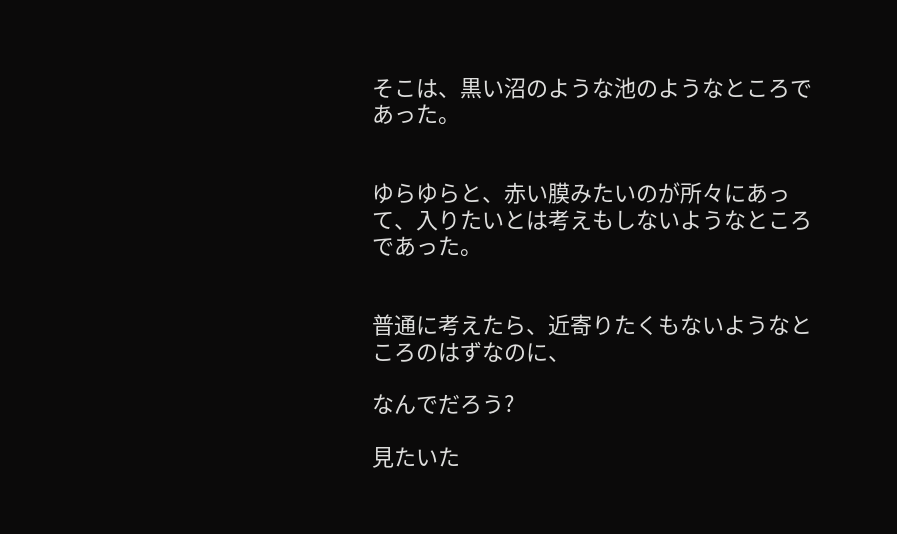そこは、黒い沼のような池のようなところであった。


ゆらゆらと、赤い膜みたいのが所々にあって、入りたいとは考えもしないようなところであった。


普通に考えたら、近寄りたくもないようなところのはずなのに、

なんでだろう?

見たいた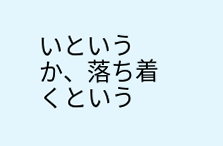いというか、落ち着くという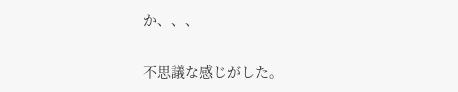か、、、

不思議な感じがした。